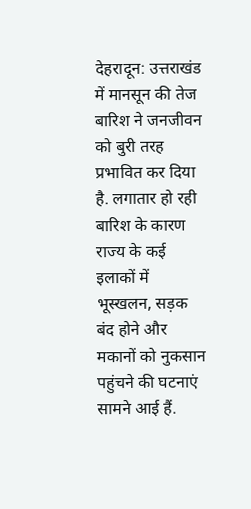देहरादून: उत्तराखंड में मानसून की तेज बारिश ने जनजीवन को बुरी तरह प्रभावित कर दिया है. लगातार हो रही बारिश के कारण राज्य के कई इलाकों में भूस्खलन, सड़क बंद होने और मकानों को नुकसान पहुंचने की घटनाएं सामने आई हैं.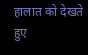हालात को देखते हुए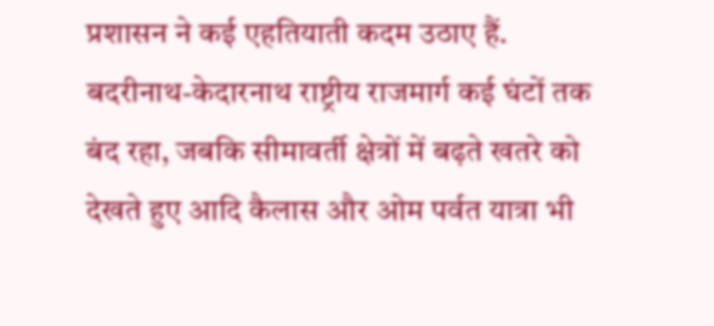प्रशासन ने कई एहतियाती कदम उठाए हैं. बदरीनाथ-केदारनाथ राष्ट्रीय राजमार्ग कई घंटों तक बंद रहा, जबकि सीमावर्ती क्षेत्रों में बढ़ते खतरे को देखते हुए आदि कैलास और ओम पर्वत यात्रा भी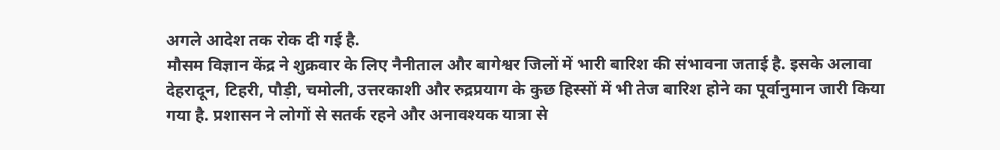अगले आदेश तक रोक दी गई है.
मौसम विज्ञान केंद्र ने शुक्रवार के लिए नैनीताल और बागेश्वर जिलों में भारी बारिश की संभावना जताई है. इसके अलावा देहरादून, टिहरी, पौड़ी, चमोली, उत्तरकाशी और रुद्रप्रयाग के कुछ हिस्सों में भी तेज बारिश होने का पूर्वानुमान जारी किया गया है. प्रशासन ने लोगों से सतर्क रहने और अनावश्यक यात्रा से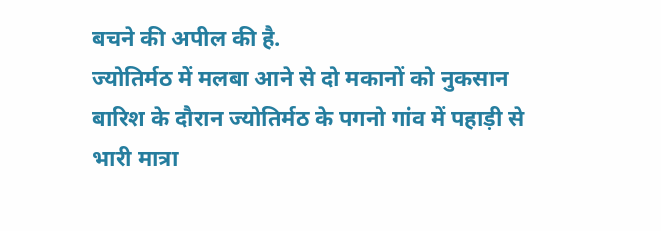बचने की अपील की है.
ज्योतिर्मठ में मलबा आने से दो मकानों को नुकसान
बारिश के दौरान ज्योतिर्मठ के पगनो गांव में पहाड़ी से भारी मात्रा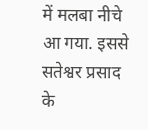में मलबा नीचे आ गया. इससे सतेश्वर प्रसाद के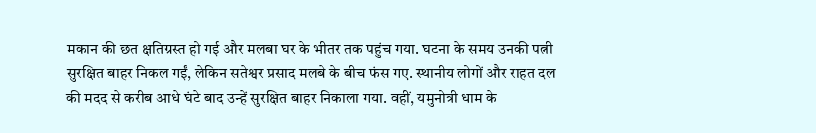मकान की छत क्षतिग्रस्त हो गई और मलबा घर के भीतर तक पहुंच गया. घटना के समय उनकी पत्नी सुरक्षित बाहर निकल गईं, लेकिन सतेश्वर प्रसाद मलबे के बीच फंस गए. स्थानीय लोगों और राहत दल की मदद से करीब आधे घंटे बाद उन्हें सुरक्षित बाहर निकाला गया. वहीं, यमुनोत्री धाम के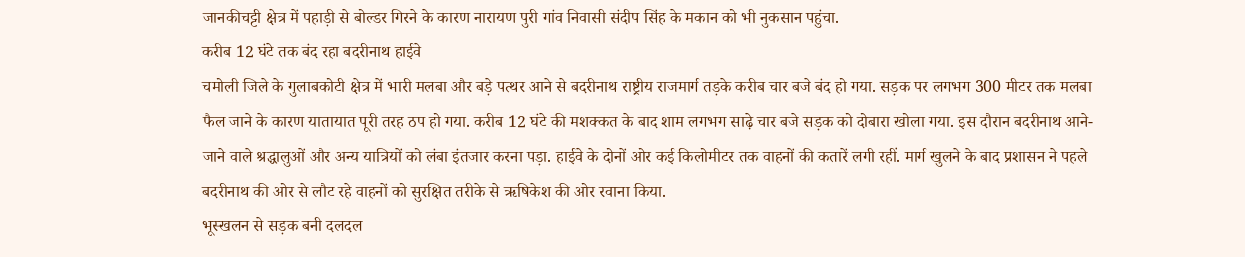जानकीचट्टी क्षेत्र में पहाड़ी से बोल्डर गिरने के कारण नारायण पुरी गांव निवासी संदीप सिंह के मकान को भी नुकसान पहुंचा.
करीब 12 घंटे तक बंद रहा बदरीनाथ हाईवे
चमोली जिले के गुलाबकोटी क्षेत्र में भारी मलबा और बड़े पत्थर आने से बदरीनाथ राष्ट्रीय राजमार्ग तड़के करीब चार बजे बंद हो गया. सड़क पर लगभग 300 मीटर तक मलबा फैल जाने के कारण यातायात पूरी तरह ठप हो गया. करीब 12 घंटे की मशक्कत के बाद शाम लगभग साढ़े चार बजे सड़क को दोबारा खोला गया. इस दौरान बदरीनाथ आने-जाने वाले श्रद्धालुओं और अन्य यात्रियों को लंबा इंतजार करना पड़ा. हाईवे के दोनों ओर कई किलोमीटर तक वाहनों की कतारें लगी रहीं. मार्ग खुलने के बाद प्रशासन ने पहले बदरीनाथ की ओर से लौट रहे वाहनों को सुरक्षित तरीके से ऋषिकेश की ओर रवाना किया.
भूस्खलन से सड़क बनी दलदल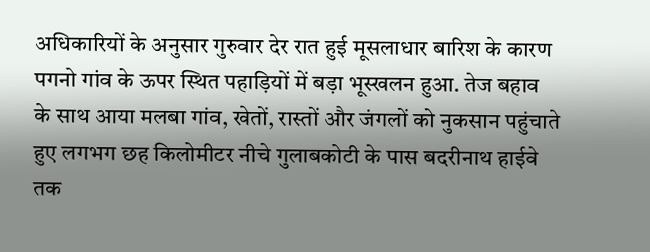अधिकारियों के अनुसार गुरुवार देर रात हुई मूसलाधार बारिश के कारण पगनो गांव के ऊपर स्थित पहाड़ियों में बड़ा भूस्खलन हुआ. तेज बहाव के साथ आया मलबा गांव, खेतों, रास्तों और जंगलों को नुकसान पहुंचाते हुए लगभग छह किलोमीटर नीचे गुलाबकोटी के पास बदरीनाथ हाईवे तक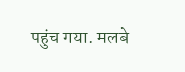पहुंच गया. मलबे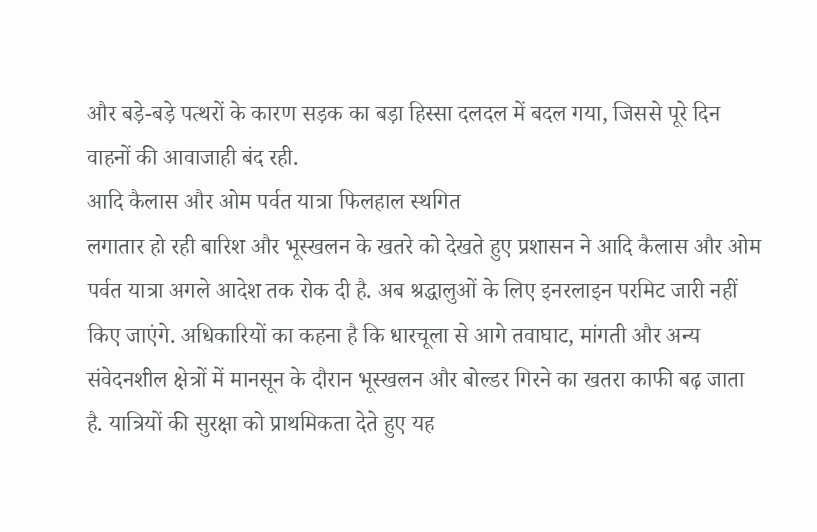और बड़े-बड़े पत्थरों के कारण सड़क का बड़ा हिस्सा दलदल में बदल गया, जिससे पूरे दिन वाहनों की आवाजाही बंद रही.
आदि कैलास और ओम पर्वत यात्रा फिलहाल स्थगित
लगातार हो रही बारिश और भूस्खलन के खतरे को देखते हुए प्रशासन ने आदि कैलास और ओम पर्वत यात्रा अगले आदेश तक रोक दी है. अब श्रद्धालुओं के लिए इनरलाइन परमिट जारी नहीं किए जाएंगे. अधिकारियों का कहना है कि धारचूला से आगे तवाघाट, मांगती और अन्य संवेदनशील क्षेत्रों में मानसून के दौरान भूस्खलन और बोल्डर गिरने का खतरा काफी बढ़ जाता है. यात्रियों की सुरक्षा को प्राथमिकता देते हुए यह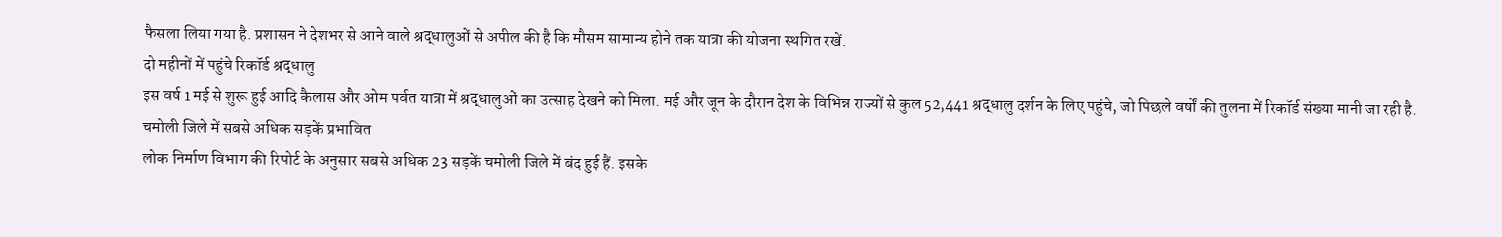फैसला लिया गया है. प्रशासन ने देशभर से आने वाले श्रद्धालुओं से अपील की है कि मौसम सामान्य होने तक यात्रा की योजना स्थगित रखें.
दो महीनों में पहुंचे रिकॉर्ड श्रद्धालु
इस वर्ष 1 मई से शुरू हुई आदि कैलास और ओम पर्वत यात्रा में श्रद्धालुओं का उत्साह देखने को मिला. मई और जून के दौरान देश के विभिन्न राज्यों से कुल 52,441 श्रद्धालु दर्शन के लिए पहुंचे, जो पिछले वर्षों की तुलना में रिकॉर्ड संख्या मानी जा रही है.
चमोली जिले में सबसे अधिक सड़कें प्रभावित
लोक निर्माण विभाग की रिपोर्ट के अनुसार सबसे अधिक 23 सड़कें चमोली जिले में बंद हुई हैं. इसके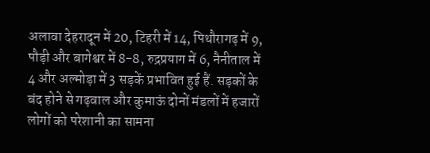अलावा देहरादून में 20, टिहरी में 14, पिथौरागढ़ में 9, पौड़ी और बागेश्वर में 8-8, रुद्रप्रयाग में 6, नैनीताल में 4 और अल्मोड़ा में 3 सड़कें प्रभावित हुई हैं. सड़कों के बंद होने से गढ़वाल और कुमाऊं दोनों मंडलों में हजारों लोगों को परेशानी का सामना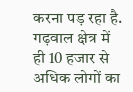करना पड़ रहा है. गढ़वाल क्षेत्र में ही 10 हजार से अधिक लोगों का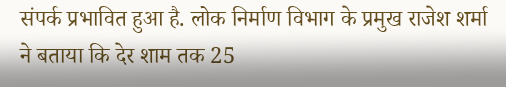संपर्क प्रभावित हुआ है. लोक निर्माण विभाग के प्रमुख राजेश शर्मा ने बताया कि देर शाम तक 25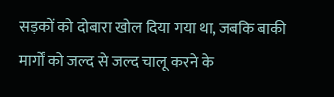सड़कों को दोबारा खोल दिया गया था, जबकि बाकी मार्गों को जल्द से जल्द चालू करने के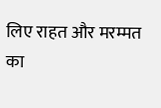लिए राहत और मरम्मत का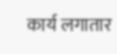कार्य लगातार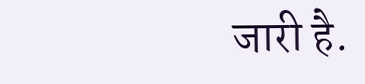जारी है.